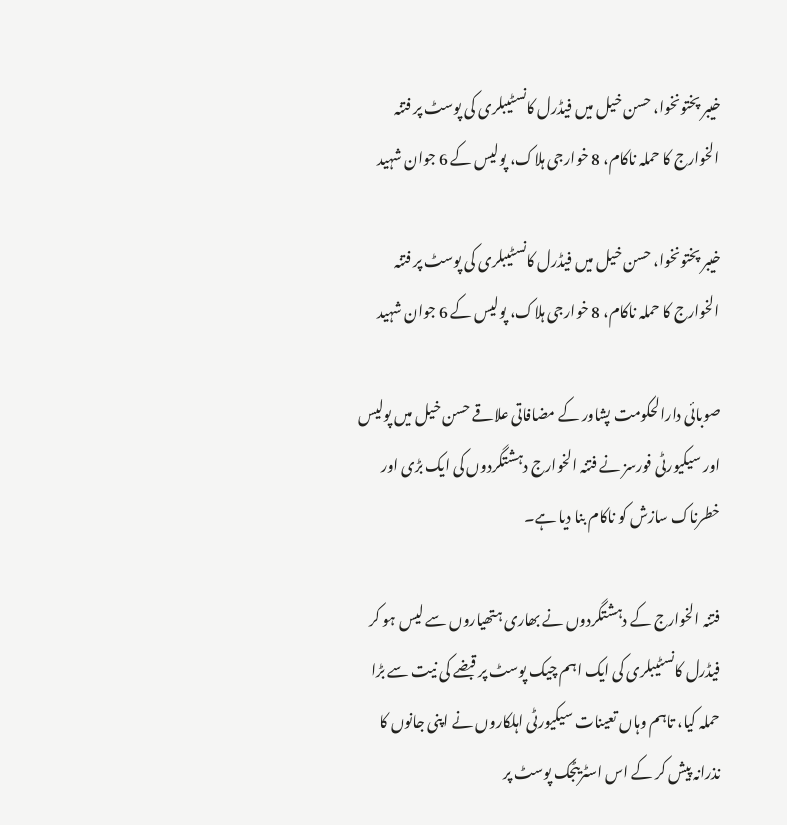خیبر پختونخوا، حسن خیل میں فیڈرل کانسٹیبلری کی پوسٹ پر فتنہ الخوارج کا حملہ ناکام، 8 خوارجی ہلاک، پولیس کے 6 جوان شہید

خیبر پختونخوا، حسن خیل میں فیڈرل کانسٹیبلری کی پوسٹ پر فتنہ الخوارج کا حملہ ناکام، 8 خوارجی ہلاک، پولیس کے 6 جوان شہید

صوبائی دارالحکومت پشاور کے مضافاتی علاقے حسن خیل میں پولیس اور سیکیورٹی فورسز نے فتنہ الخوارج دہشتگردوں کی ایک بڑی اور خطرناک سازش کو ناکام بنا دیا ہے۔

فتنہ الخوارج کے دہشتگردوں نے بھاری ہتھیاروں سے لیس ہو کر فیڈرل کانسٹیبلری کی ایک اہم چیک پوسٹ پر قبضے کی نیت سے بڑا حملہ کیا، تاہم وہاں تعینات سیکیورٹی اہلکاروں نے اپنی جانوں کا نذرانہ پیش کر کے اس اسٹریٹجک پوسٹ پر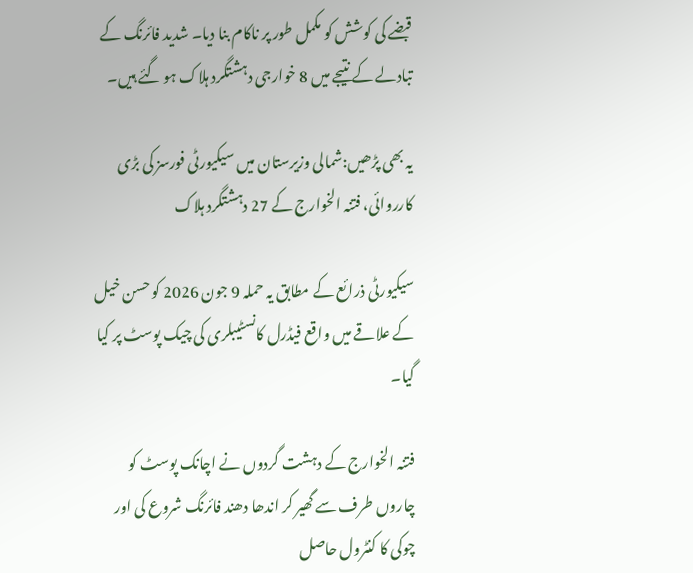قبضے کی کوشش کو مکمل طور پر ناکام بنا دیا۔ شدید فائرنگ کے تبادلے کے نتیجے میں 8 خوارجی دہشتگرد ہلاک ہو گئے ہیں۔

یہ بھی پڑھیں:شمالی وزیرستان میں سیکیورٹی فورسز کی بڑی کارروائی، فتنہ الخوارج کے 27 دہشتگرد ہلاک

سیکیورٹی ذرائع کے مطابق یہ حملہ 9 جون 2026 کو حسن خیل کے علاقے میں واقع فیڈرل کانسٹیبلری کی چیک پوسٹ پر کیا گیا۔

فتنہ الخوارج کے دہشت گردوں نے اچانک پوسٹ کو چاروں طرف سے گھیر کر اندھا دھند فائرنگ شروع کی اور چوکی کا کنٹرول حاصل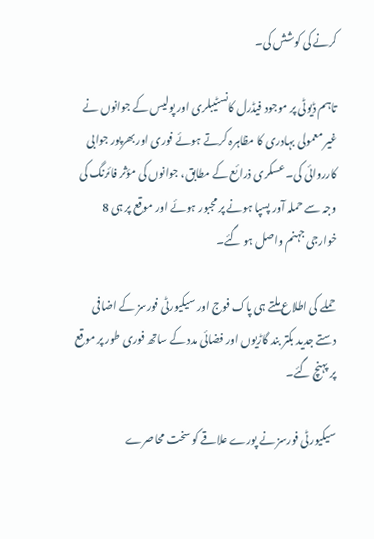کرنے کی کوشش کی۔

تاہم ڈیوٹی پر موجود فیڈرل کانسٹیبلری اور پولیس کے جوانوں نے غیر معمولی بہادری کا مظاہرہ کرتے ہوئے فوری اور بھرپور جوابی کارروائی کی۔ عسکری ذرائع کے مطابق، جوانوں کی مؤثر فائرنگ کی وجہ سے حملہ آور پسپا ہونے پر مجبور ہوئے اور موقع پر ہی 8 خوارجی جہنم واصل ہو گئے۔

حملے کی اطلاع ملتے ہی پاک فوج اور سیکیورٹی فورسز کے اضافی دستے جدید بکتر بند گاڑیوں اور فضائی مدد کے ساتھ فوری طور پر موقع پر پہنچ گئے۔

سیکیورٹی فورسز نے پورے علاقے کو سخت محاصرے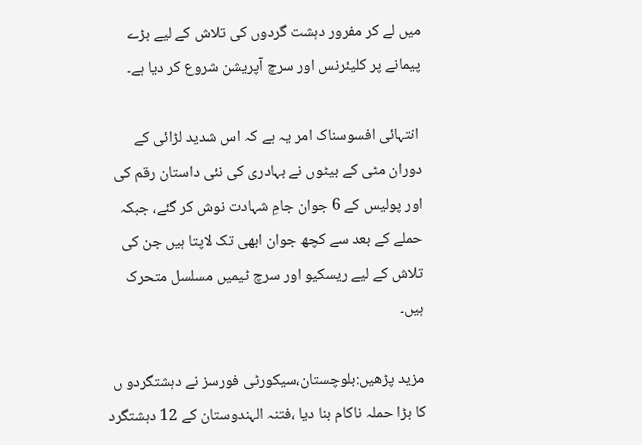میں لے کر مفرور دہشت گردوں کی تلاش کے لیے بڑے پیمانے پر کلیئرنس اور سرچ آپریشن شروع کر دیا ہے۔

 انتہائی افسوسناک امر یہ ہے کہ اس شدید لڑائی کے دوران مٹی کے بیٹوں نے بہادری کی نئی داستان رقم کی اور پولیس کے 6 جوان جامِ شہادت نوش کر گئے، جبکہ حملے کے بعد سے کچھ جوان ابھی تک لاپتا ہیں جن کی تلاش کے لیے ریسکیو اور سرچ ٹیمیں مسلسل متحرک ہیں۔

مزید پڑھیں:بلوچستان،سیکورٹی فورسز نے دہشتگردو ں کا بڑا حملہ ناکام بنا دیا ،فتنہ الہندوستان کے 12 دہشتگرد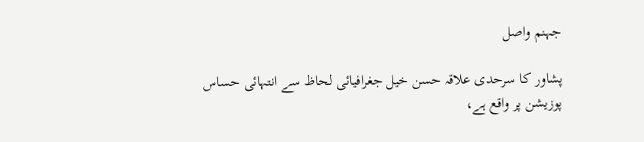جہنم واصل

پشاور کا سرحدی علاقہ حسن خیل جغرافیائی لحاظ سے انتہائی حساس پوزیشن پر واقع ہے،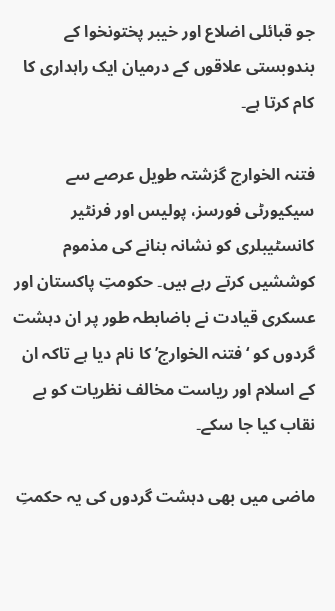جو قبائلی اضلاع اور خیبر پختونخوا کے بندوبستی علاقوں کے درمیان ایک راہداری کا کام کرتا ہے۔

فتنہ الخوارج گزشتہ طویل عرصے سے سیکیورٹی فورسز، پولیس اور فرنٹیر کانسٹیبلری کو نشانہ بنانے کی مذموم کوششیں کرتے رہے ہیں۔ حکومتِ پاکستان اور عسکری قیادت نے باضابطہ طور پر ان دہشت گردوں کو ‘فتنہ الخوارج’ کا نام دیا ہے تاکہ ان کے اسلام اور ریاست مخالف نظریات کو بے نقاب کیا جا سکے۔

ماضی میں بھی دہشت گردوں کی یہ حکمتِ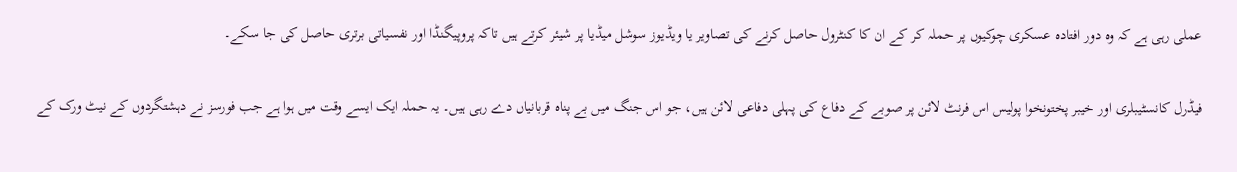عملی رہی ہے کہ وہ دور افتادہ عسکری چوکیوں پر حملہ کر کے ان کا کنٹرول حاصل کرنے کی تصاویر یا ویڈیوز سوشل میڈیا پر شیئر کرتے ہیں تاکہ پروپیگنڈا اور نفسیاتی برتری حاصل کی جا سکے۔

فیڈرل کانسٹیبلری اور خیبر پختونخوا پولیس اس فرنٹ لائن پر صوبے کے دفاع کی پہلی دفاعی لائن ہیں، جو اس جنگ میں بے پناہ قربانیاں دے رہی ہیں۔ یہ حملہ ایک ایسے وقت میں ہوا ہے جب فورسز نے دہشتگردوں کے نیٹ ورک کے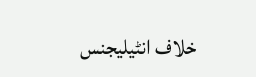خلاف انٹیلیجنس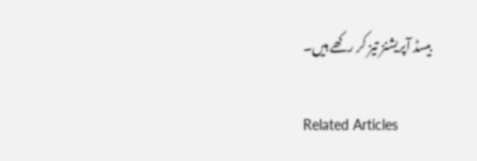بیسڈ آپریشنز تیز کر رکھے ہیں۔

Related Articles